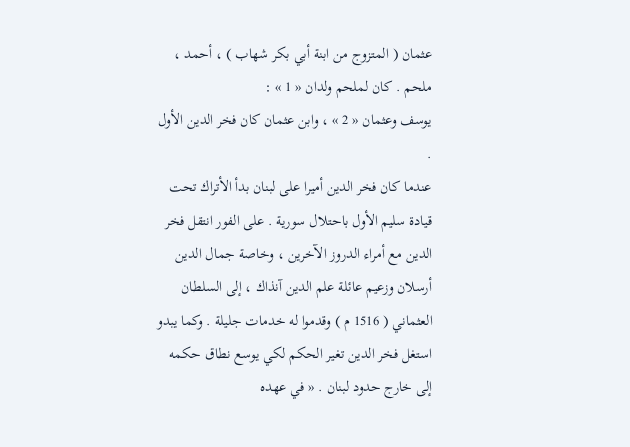عثمان ( المتزوج من ابنة أبي بكر شهاب ) ، أحمد ، ملحم . كان لملحم ولدان « 1 » :
يوسف وعثمان « 2 » ، وابن عثمان كان فخر الدين الأول .
عندما كان فخر الدين أميرا على لبنان بدأ الأتراك تحت قيادة سليم الأول باحتلال سورية . على الفور انتقل فخر الدين مع أمراء الدروز الآخرين ، وخاصة جمال الدين أرسلان وزعيم عائلة علم الدين آنذاك ، إلى السلطان العثماني ( 1516 م ) وقدموا له خدمات جليلة . وكما يبدو استغل فخر الدين تغير الحكم لكي يوسع نطاق حكمه إلى خارج حدود لبنان . « في عهده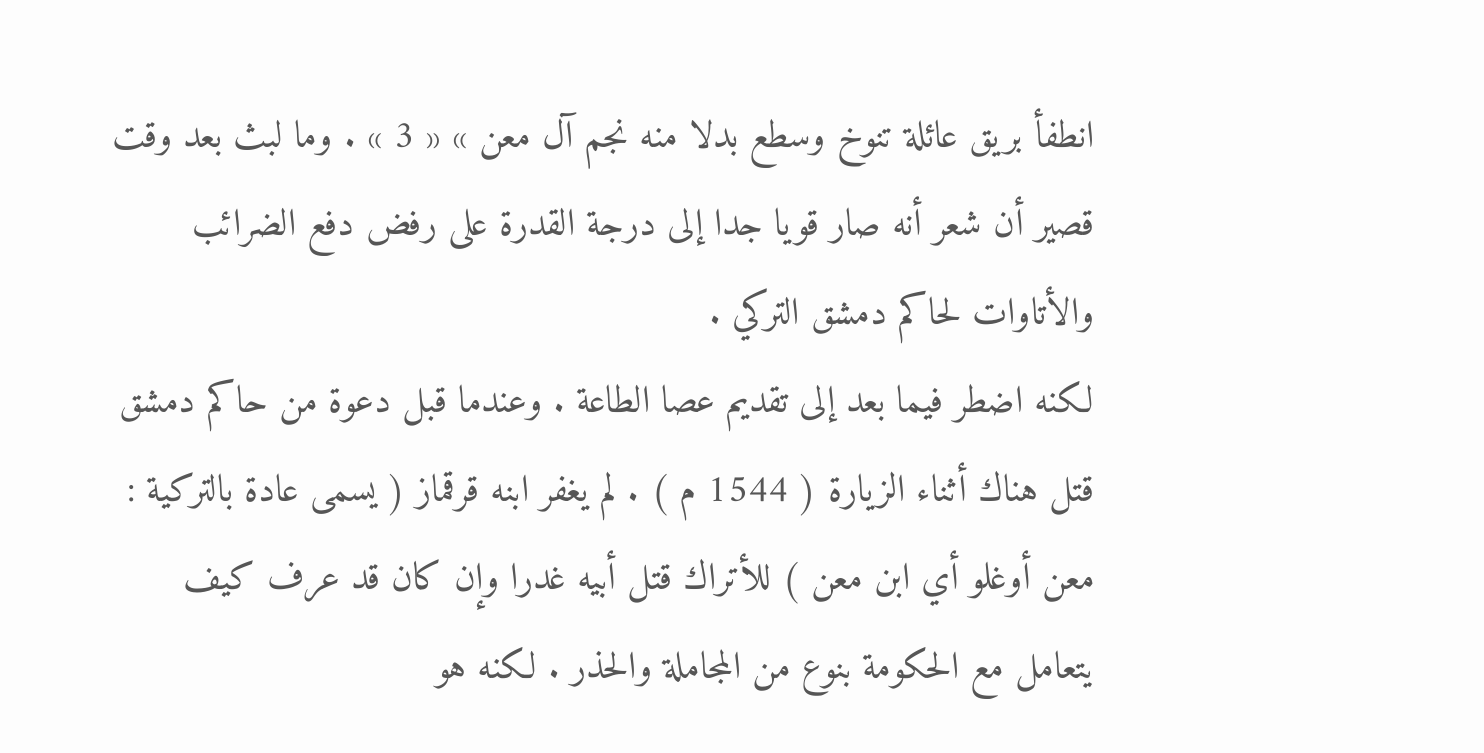انطفأ بريق عائلة تنوخ وسطع بدلا منه نجم آل معن » « 3 » . وما لبث بعد وقت قصير أن شعر أنه صار قويا جدا إلى درجة القدرة على رفض دفع الضرائب والأتاوات لحاكم دمشق التركي .
لكنه اضطر فيما بعد إلى تقديم عصا الطاعة . وعندما قبل دعوة من حاكم دمشق قتل هناك أثناء الزيارة ( 1544 م ) . لم يغفر ابنه قرقماز ( يسمى عادة بالتركية : معن أوغلو أي ابن معن ) للأتراك قتل أبيه غدرا وإن كان قد عرف كيف يتعامل مع الحكومة بنوع من المجاملة والحذر . لكنه هو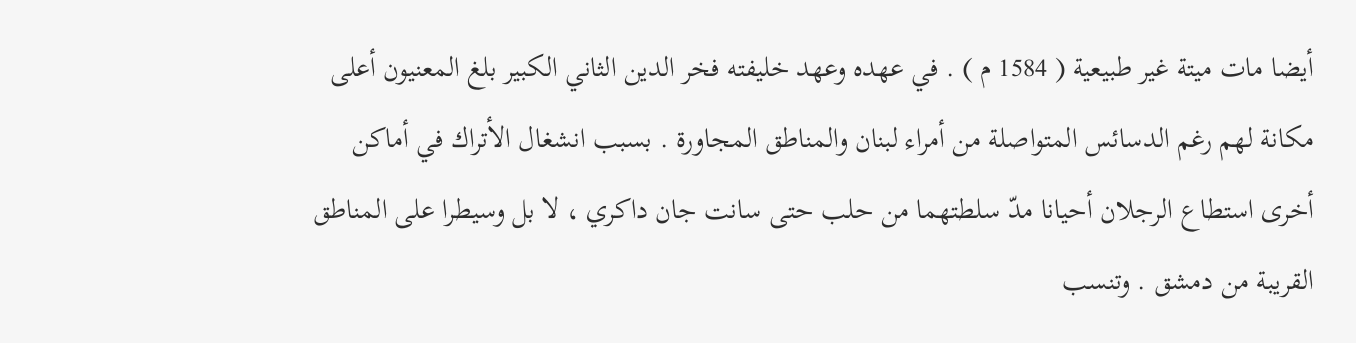أيضا مات ميتة غير طبيعية ( 1584 م ) . في عهده وعهد خليفته فخر الدين الثاني الكبير بلغ المعنيون أعلى مكانة لهم رغم الدسائس المتواصلة من أمراء لبنان والمناطق المجاورة . بسبب انشغال الأتراك في أماكن أخرى استطاع الرجلان أحيانا مدّ سلطتهما من حلب حتى سانت جان داكري ، لا بل وسيطرا على المناطق القريبة من دمشق . وتنسب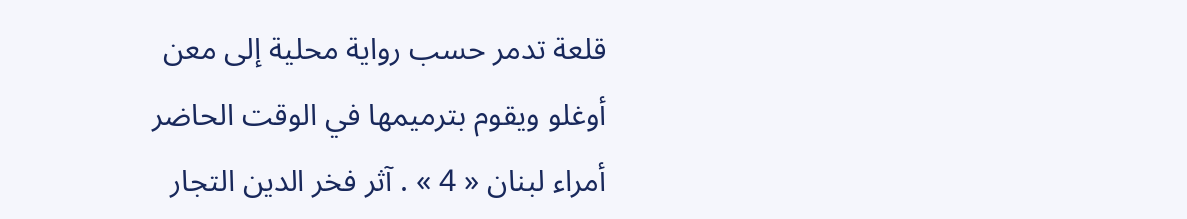قلعة تدمر حسب رواية محلية إلى معن أوغلو ويقوم بترميمها في الوقت الحاضر أمراء لبنان « 4 » . آثر فخر الدين التجار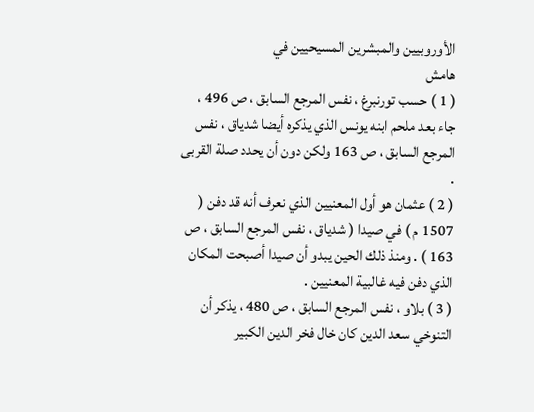الأوروبيين والمبشرين المسيحيين في
هامش
( 1 ) حسب تورنبرغ ، نفس المرجع السابق ، ص 496 ، جاء بعد ملحم ابنه يونس الذي يذكره أيضا شدياق ، نفس المرجع السابق ، ص 163 ولكن دون أن يحدد صلة القربى .
( 2 ) عثمان هو أول المعنيين الذي نعرف أنه قد دفن ( 1507 م ) في صيدا ( شدياق ، نفس المرجع السابق ، ص 163 ) . ومنذ ذلك الحين يبدو أن صيدا أصبحت المكان الذي دفن فيه غالبية المعنيين .
( 3 ) بلاو ، نفس المرجع السابق ، ص 480 ، يذكر أن التنوخي سعد الدين كان خال فخر الدين الكبير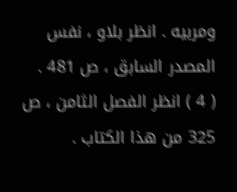ومربيه . انظر بلاو ، نفس المصدر السابق ، ص 481 .
( 4 ) انظر الفصل الثامن ، ص 325 من هذا الكتاب .